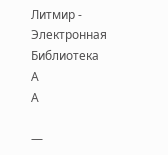Литмир - Электронная Библиотека
A
A

—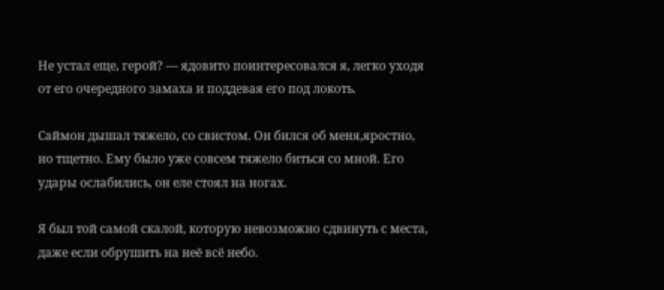Не устал еще, герой? — ядовито поинтересовался я, легко уходя от его очередного замаха и поддевая его под локоть.

Саймон дышал тяжело, со свистом. Он бился об меня,яростно, но тщетно. Ему было уже совсем тяжело биться со мной. Его удары ослабились, он еле стоял на ногах.

Я был той самой скалой, которую невозможно сдвинуть с места, даже если обрушить на неё всё небо.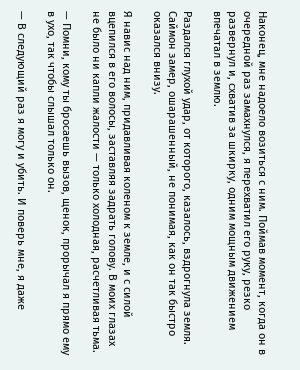Наконец, мне надоело возиться с ним. Поймав момент, когда он в очередной раз замахнулся, я перехватил его руку, резко развернул и, схватив за шкирку, одним мощным движением впечатал в землю.

Раздался глухой удар, от которого, казалось, вздрогнула земля. Саймон замер, ошарашенный, не понимая, как он так быстро оказался внизу.

Я навис над ним, придавливая коленом к земле, и с силой вцепился в его волосы, заставляя задрать голову. В моих глазах не было ни капли жалости — только холодная, расчетливая тьма.

— Помни, кому ты бросаешь вызов, щенок, прорычал я прямо ему в ухо, так чтобы слышал только он.

— В следующий раз я могу и убить. И поверь мне, я даже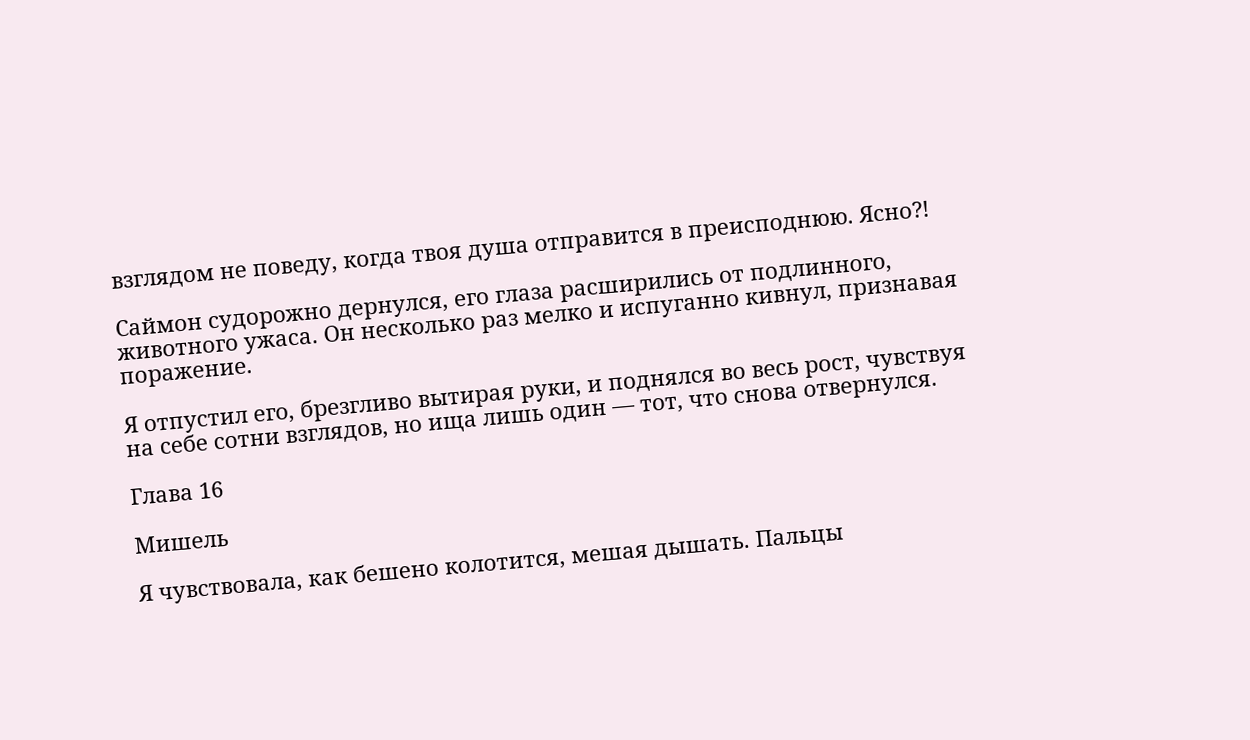взглядом не поведу, когда твоя душа отправится в преисподнюю. Ясно?!

Саймон судорожно дернулся, его глаза расширились от подлинного, животного ужаса. Он несколько раз мелко и испуганно кивнул, признавая поражение.

Я отпустил его, брезгливо вытирая руки, и поднялся во весь рост, чувствуя на себе сотни взглядов, но ища лишь один — тот, что снова отвернулся.

Глава 16

Мишель

Я чувствовала, как бешено колотится, мешая дышать. Пальцы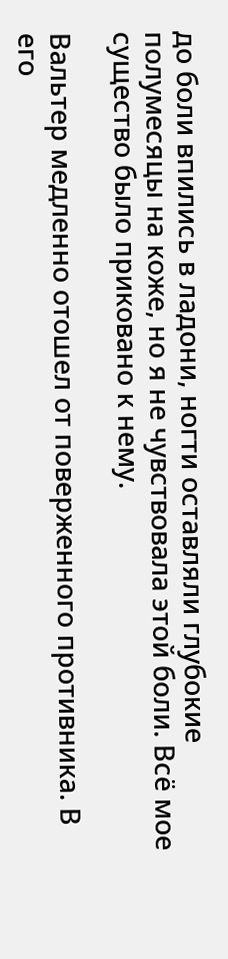до боли впились в ладони, ногти оставляли глубокие полумесяцы на коже, но я не чувствовала этой боли. Всё мое существо было приковано к нему.

Вальтер медленно отошел от поверженного противника. В его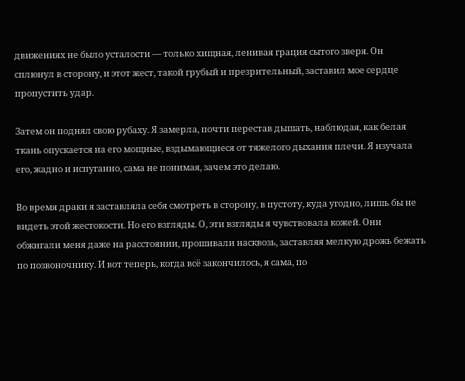движениях не было усталости — только хищная, ленивая грация сытого зверя. Он сплюнул в сторону, и этот жест, такой грубый и презрительный, заставил мое сердце пропустить удар.

Затем он поднял свою рубаху. Я замерла, почти перестав дышать, наблюдая, как белая ткань опускается на его мощные, вздымающиеся от тяжелого дыхания плечи. Я изучала его, жадно и испуганно, сама не понимая, зачем это делаю.

Во время драки я заставляла себя смотреть в сторону, в пустоту, куда угодно, лишь бы не видеть этой жестокости. Но его взгляды. О, эти взгляды я чувствовала кожей. Они обжигали меня даже на расстоянии, прошивали насквозь, заставляя мелкую дрожь бежать по позвоночнику. И вот теперь, когда всё закончилось, я сама, по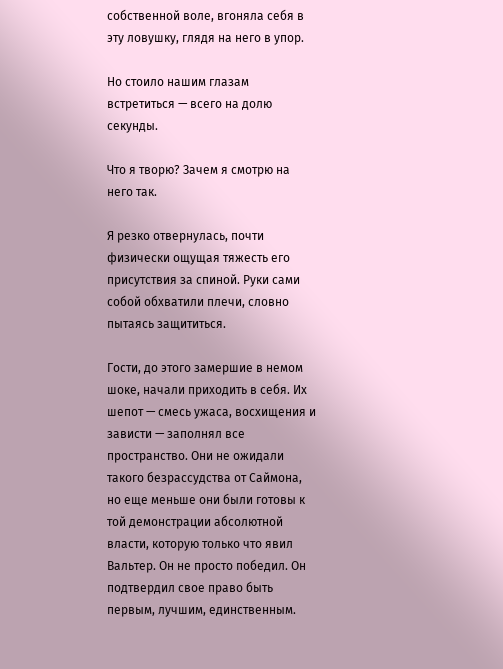собственной воле, вгоняла себя в эту ловушку, глядя на него в упор.

Но стоило нашим глазам встретиться — всего на долю секунды.

Что я творю? Зачем я смотрю на него так.

Я резко отвернулась, почти физически ощущая тяжесть его присутствия за спиной. Руки сами собой обхватили плечи, словно пытаясь защититься.

Гости, до этого замершие в немом шоке, начали приходить в себя. Их шепот — смесь ужаса, восхищения и зависти — заполнял все пространство. Они не ожидали такого безрассудства от Саймона, но еще меньше они были готовы к той демонстрации абсолютной власти, которую только что явил Вальтер. Он не просто победил. Он подтвердил свое право быть первым, лучшим, единственным.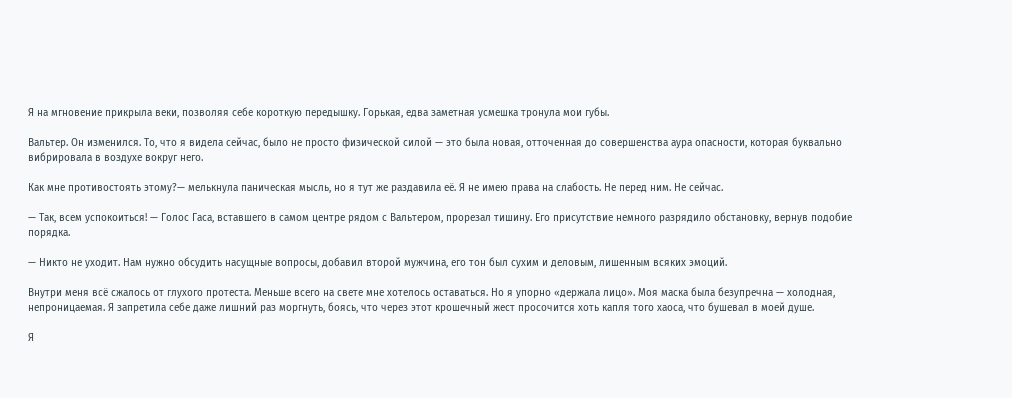Я на мгновение прикрыла веки, позволяя себе короткую передышку. Горькая, едва заметная усмешка тронула мои губы.

Вальтер. Он изменился. То, что я видела сейчас, было не просто физической силой — это была новая, отточенная до совершенства аура опасности, которая буквально вибрировала в воздухе вокруг него.

Как мне противостоять этому?— мелькнула паническая мысль, но я тут же раздавила её. Я не имею права на слабость. Не перед ним. Не сейчас.

— Так, всем успокоиться! — Голос Гаса, вставшего в самом центре рядом с Вальтером, прорезал тишину. Его присутствие немного разрядило обстановку, вернув подобие порядка.

— Никто не уходит. Нам нужно обсудить насущные вопросы, добавил второй мужчина, его тон был сухим и деловым, лишенным всяких эмоций.

Внутри меня всё сжалось от глухого протеста. Меньше всего на свете мне хотелось оставаться. Но я упорно «держала лицо». Моя маска была безупречна — холодная, непроницаемая. Я запретила себе даже лишний раз моргнуть, боясь, что через этот крошечный жест просочится хоть капля того хаоса, что бушевал в моей душе.

Я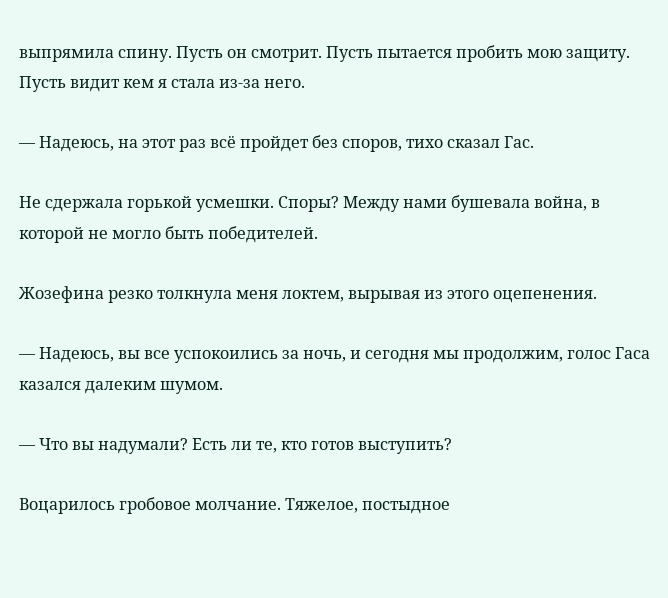выпрямила спину. Пусть он смотрит. Пусть пытается пробить мою защиту. Пусть видит кем я стала из-за него.

— Надеюсь, на этот раз всё пройдет без споров, тихо сказал Гас.

Не сдержала горькой усмешки. Споры? Между нами бушевала война, в которой не могло быть победителей.

Жозефина резко толкнула меня локтем, вырывая из этого оцепенения.

— Надеюсь, вы все успокоились за ночь, и сегодня мы продолжим, голос Гаса казался далеким шумом.

— Что вы надумали? Есть ли те, кто готов выступить?

Воцарилось гробовое молчание. Тяжелое, постыдное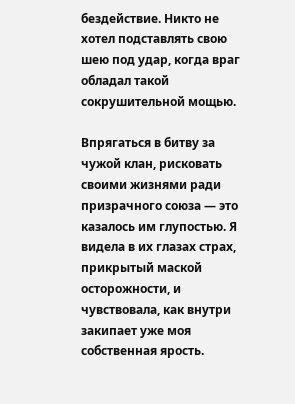бездействие. Никто не хотел подставлять свою шею под удар, когда враг обладал такой сокрушительной мощью.

Впрягаться в битву за чужой клан, рисковать своими жизнями ради призрачного союза — это казалось им глупостью. Я видела в их глазах страх, прикрытый маской осторожности, и чувствовала, как внутри закипает уже моя собственная ярость.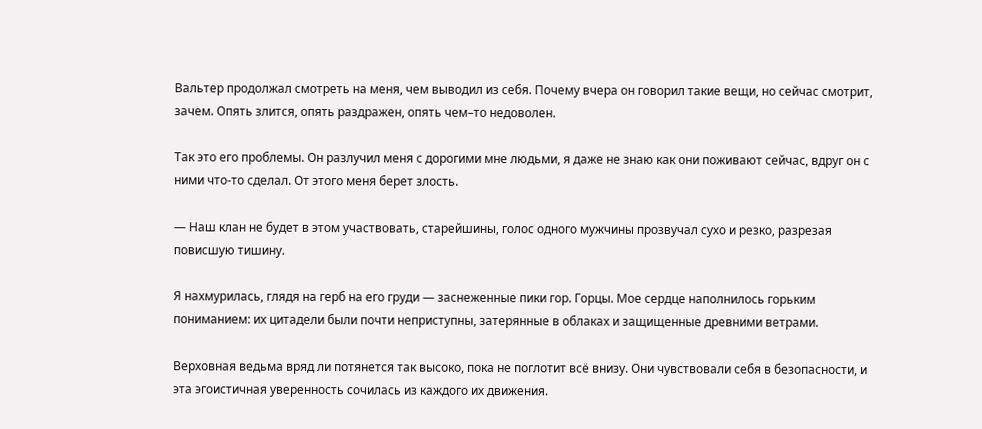Вальтер продолжал смотреть на меня, чем выводил из себя. Почему вчера он говорил такие вещи, но сейчас смотрит, зачем. Опять злится, опять раздражен, опять чем–то недоволен.

Так это его проблемы. Он разлучил меня с дорогими мне людьми, я даже не знаю как они поживают сейчас, вдруг он с ними что-то сделал. От этого меня берет злость.

— Наш клан не будет в этом участвовать, старейшины, голос одного мужчины прозвучал сухо и резко, разрезая повисшую тишину.

Я нахмурилась, глядя на герб на его груди — заснеженные пики гор. Горцы. Мое сердце наполнилось горьким пониманием: их цитадели были почти неприступны, затерянные в облаках и защищенные древними ветрами.

Верховная ведьма вряд ли потянется так высоко, пока не поглотит всё внизу. Они чувствовали себя в безопасности, и эта эгоистичная уверенность сочилась из каждого их движения.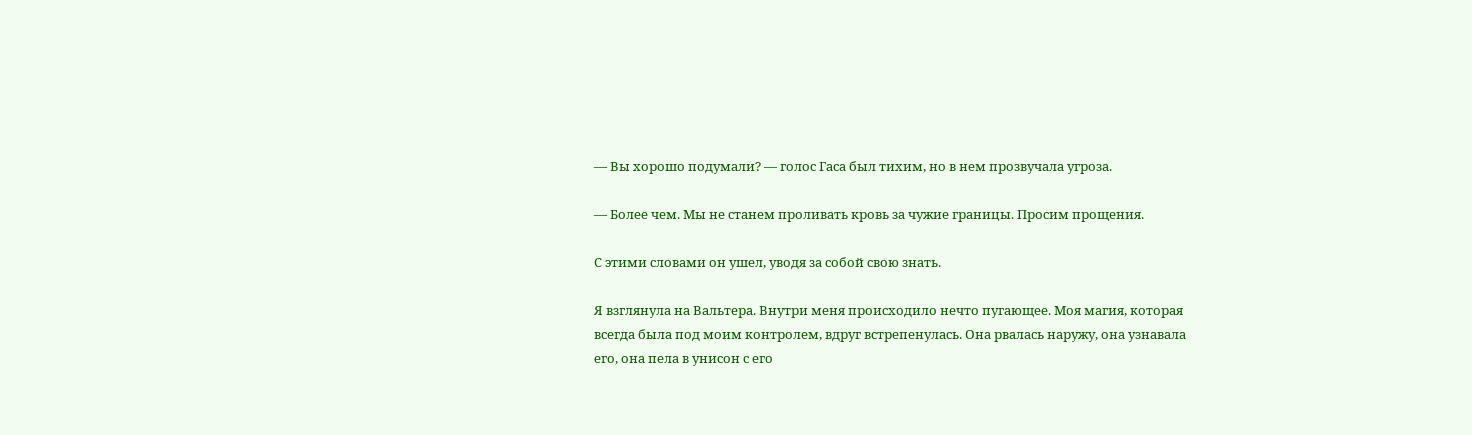— Вы хорошо подумали? — голос Гаса был тихим, но в нем прозвучала угроза.

— Более чем. Мы не станем проливать кровь за чужие границы. Просим прощения.

С этими словами он ушел, уводя за собой свою знать.

Я взглянула на Вальтера. Внутри меня происходило нечто пугающее. Моя магия, которая всегда была под моим контролем, вдруг встрепенулась. Она рвалась наружу, она узнавала его, она пела в унисон с его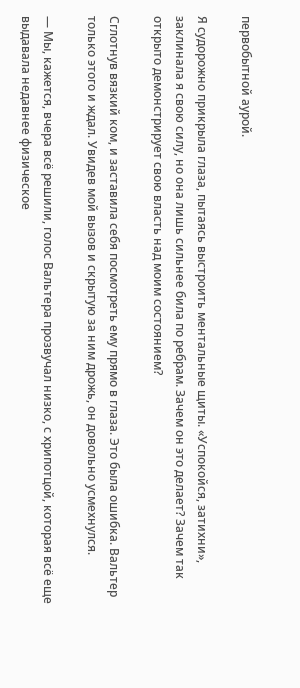первобытной аурой.

Я судорожно прикрыла глаза, пытаясь выстроить ментальные щиты. «Успокойся, затихни», заклинала я свою силу, но она лишь сильнее била по ребрам. Зачем он это делает? Зачем так открыто демонстрирует свою власть над моим состоянием?

Сглотнув вязкий ком, и заставила себя посмотреть ему прямо в глаза. Это была ошибка. Вальтер только этого и ждал. Увидев мой вызов и скрытую за ним дрожь, он довольно усмехнулся.

— Мы, кажется, вчера всё решили, голос Вальтера прозвучал низко, с хрипотцой, которая всё еще выдавала недавнее физическое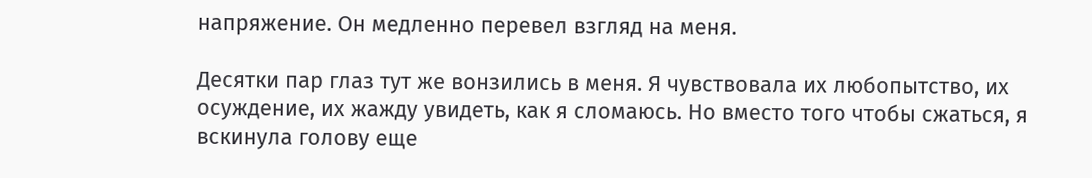напряжение. Он медленно перевел взгляд на меня.

Десятки пар глаз тут же вонзились в меня. Я чувствовала их любопытство, их осуждение, их жажду увидеть, как я сломаюсь. Но вместо того чтобы сжаться, я вскинула голову еще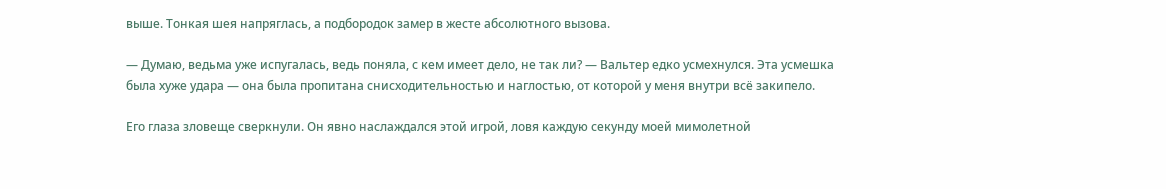выше. Тонкая шея напряглась, а подбородок замер в жесте абсолютного вызова.

— Думаю, ведьма уже испугалась, ведь поняла, с кем имеет дело, не так ли? — Вальтер едко усмехнулся. Эта усмешка была хуже удара — она была пропитана снисходительностью и наглостью, от которой у меня внутри всё закипело.

Его глаза зловеще сверкнули. Он явно наслаждался этой игрой, ловя каждую секунду моей мимолетной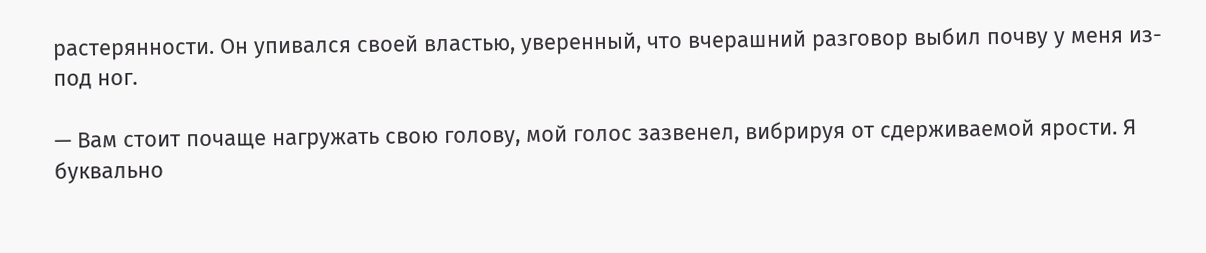растерянности. Он упивался своей властью, уверенный, что вчерашний разговор выбил почву у меня из-под ног.

— Вам стоит почаще нагружать свою голову, мой голос зазвенел, вибрируя от сдерживаемой ярости. Я буквально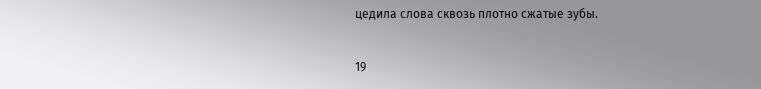цедила слова сквозь плотно сжатые зубы.

19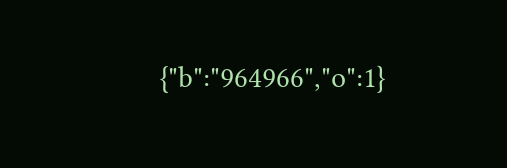{"b":"964966","o":1}